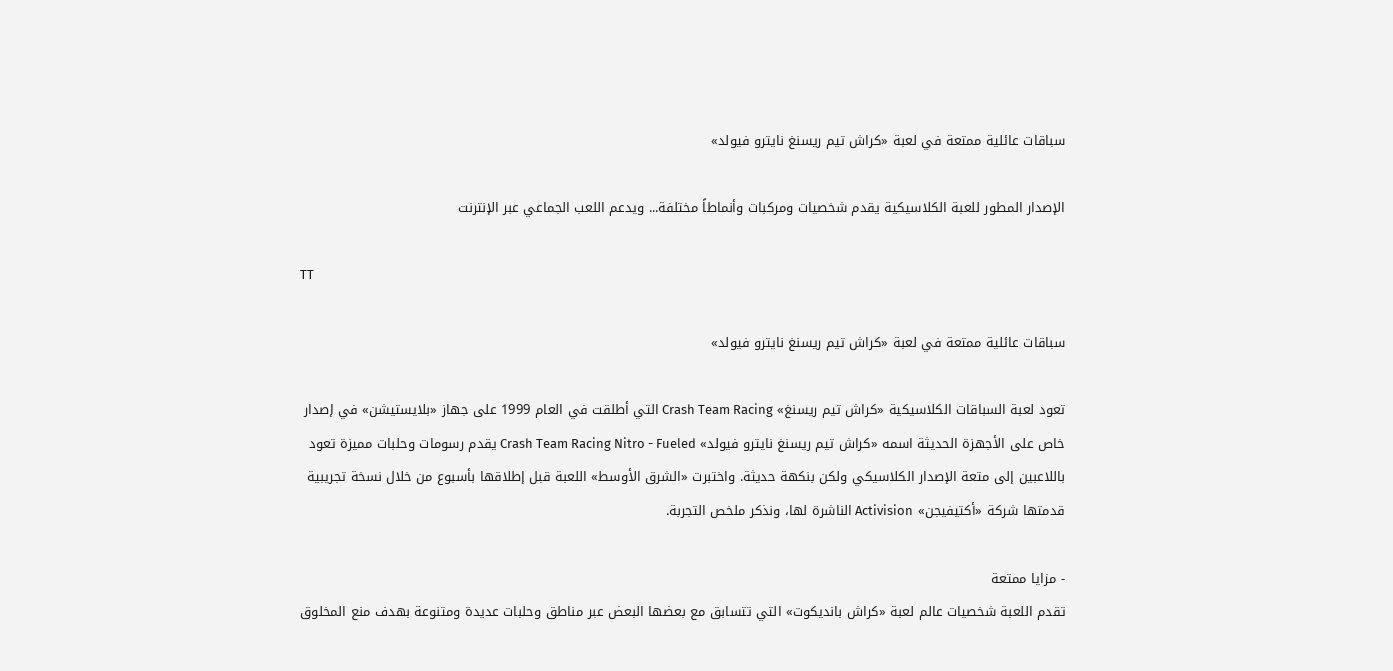سباقات عائلية ممتعة في لعبة «كراش تيم ريسنغ نايترو فيولد»

الإصدار المطور للعبة الكلاسيكية يقدم شخصيات ومركبات وأنماطاً مختلفة... ويدعم اللعب الجماعي عبر الإنترنت

TT

سباقات عائلية ممتعة في لعبة «كراش تيم ريسنغ نايترو فيولد»

تعود لعبة السباقات الكلاسيكية «كراش تيم ريسنغ» Crash Team Racing التي أطلقت في العام 1999 على جهاز «بلايستيشن» في إصدار خاص على الأجهزة الحديثة اسمه «كراش تيم ريسنغ نايترو فيولد» Crash Team Racing Nitro - Fueled يقدم رسومات وحلبات مميزة تعود باللاعبين إلى متعة الإصدار الكلاسيكي ولكن بنكهة حديثة. واختبرت «الشرق الأوسط» اللعبة قبل إطلاقها بأسبوع من خلال نسخة تجريبية قدمتها شركة «أكتيفيجن» Activision الناشرة لها، ونذكر ملخص التجربة.

- مزايا ممتعة
تقدم اللعبة شخصيات عالم لعبة «كراش بانديكوت» التي تتسابق مع بعضها البعض عبر مناطق وحلبات عديدة ومتنوعة بهدف منع المخلوق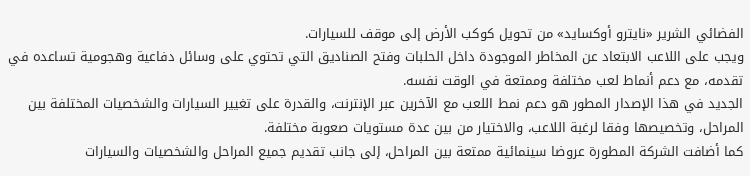الفضائي الشرير «نايترو أوكسايد» من تحويل كوكب الأرض إلى موقف للسيارات.
ويجب على اللاعب الابتعاد عن المخاطر الموجودة داخل الحلبات وفتح الصناديق التي تحتوي على وسائل دفاعية وهجومية تساعده في تقدمه، مع دعم أنماط لعب مختلفة وممتعة في الوقت نفسه.
الجديد في هذا الإصدار المطور هو دعم نمط اللعب مع الآخرين عبر الإنترنت، والقدرة على تغيير السيارات والشخصيات المختلفة بين المراحل، وتخصيصها وفقا لرغبة اللاعب، والاختيار من بين عدة مستويات صعوبة مختلفة.
كما أضافت الشركة المطورة عروضا سينمائية ممتعة بين المراحل، إلى جانب تقديم جميع المراحل والشخصيات والسيارات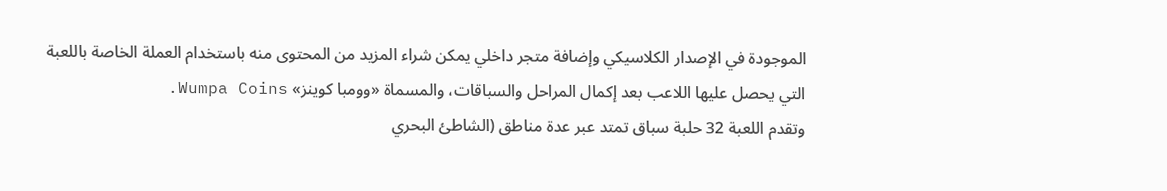الموجودة في الإصدار الكلاسيكي وإضافة متجر داخلي يمكن شراء المزيد من المحتوى منه باستخدام العملة الخاصة باللعبة التي يحصل عليها اللاعب بعد إكمال المراحل والسباقات، والمسماة «وومبا كوينز» Wumpa Coins.
وتقدم اللعبة 32 حلبة سباق تمتد عبر عدة مناطق (الشاطئ البحري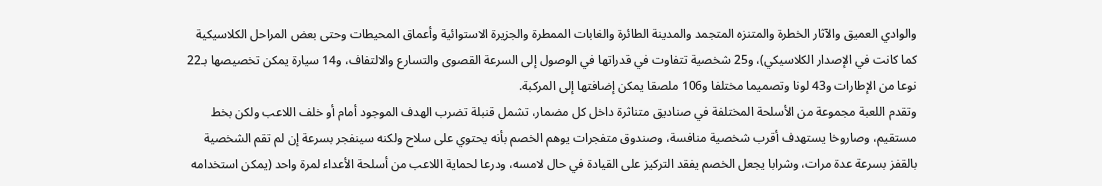والوادي العميق والآثار الخطرة والمتنزه المتجمد والمدينة الطائرة والغابات الممطرة والجزيرة الاستوائية وأعماق المحيطات وحتى بعض المراحل الكلاسيكية كما كانت في الإصدار الكلاسيكي)، و25 شخصية تتفاوت في قدراتها في الوصول إلى السرعة القصوى والتسارع والالتفاف، و14 سيارة يمكن تخصيصها بـ22 نوعا من الإطارات و43 لونا وتصميما مختلفا و106 ملصقا يمكن إضافتها إلى المركبة.
وتقدم اللعبة مجموعة من الأسلحة المختلفة في صناديق متناثرة داخل كل مضمار، تشمل قنبلة تضرب الهدف الموجود أمام أو خلف اللاعب ولكن بخط مستقيم، وصاروخا يستهدف أقرب شخصية منافسة، وصندوق متفجرات يوهم الخصم بأنه يحتوي على سلاح ولكنه سينفجر بسرعة إن لم تقم الشخصية بالقفز بسرعة عدة مرات، وشرابا يجعل الخصم يفقد التركيز على القيادة في حال لامسه، ودرعا لحماية اللاعب من أسلحة الأعداء لمرة واحد (يمكن استخدامه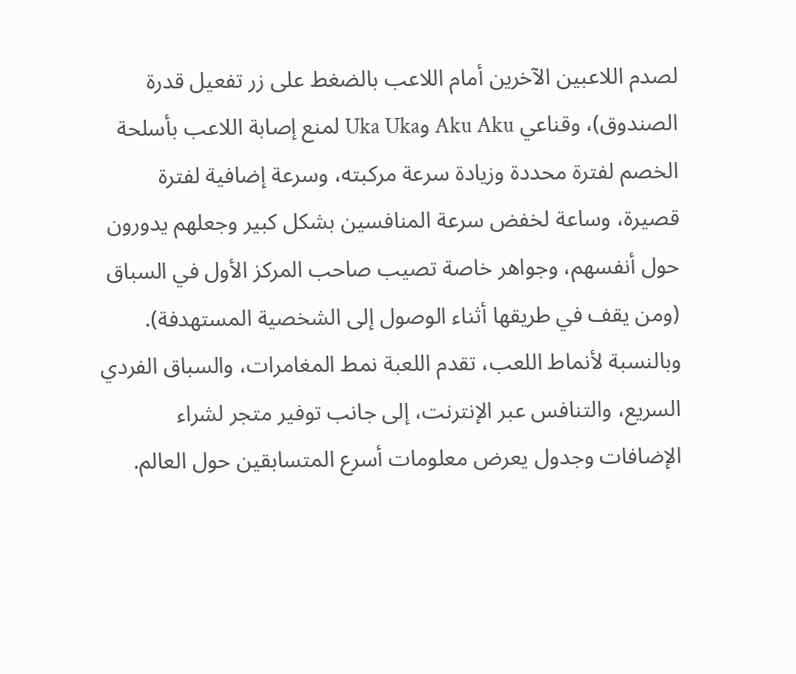لصدم اللاعبين الآخرين أمام اللاعب بالضغط على زر تفعيل قدرة الصندوق)، وقناعي Aku Aku وUka Uka لمنع إصابة اللاعب بأسلحة الخصم لفترة محددة وزيادة سرعة مركبته، وسرعة إضافية لفترة قصيرة، وساعة لخفض سرعة المنافسين بشكل كبير وجعلهم يدورون حول أنفسهم، وجواهر خاصة تصيب صاحب المركز الأول في السباق (ومن يقف في طريقها أثناء الوصول إلى الشخصية المستهدفة).
وبالنسبة لأنماط اللعب، تقدم اللعبة نمط المغامرات، والسباق الفردي السريع، والتنافس عبر الإنترنت، إلى جانب توفير متجر لشراء الإضافات وجدول يعرض معلومات أسرع المتسابقين حول العالم.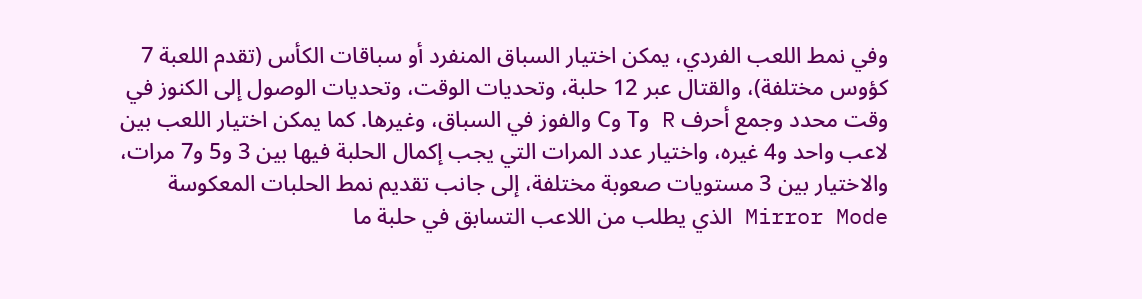وفي نمط اللعب الفردي، يمكن اختيار السباق المنفرد أو سباقات الكأس (تقدم اللعبة 7 كؤوس مختلفة)، والقتال عبر 12 حلبة، وتحديات الوقت، وتحديات الوصول إلى الكنوز في وقت محدد وجمع أحرف R وT وC والفوز في السباق، وغيرها. كما يمكن اختيار اللعب بين لاعب واحد و4 غيره، واختيار عدد المرات التي يجب إكمال الحلبة فيها بين 3 و5 و7 مرات، والاختيار بين 3 مستويات صعوبة مختلفة، إلى جانب تقديم نمط الحلبات المعكوسة Mirror Mode الذي يطلب من اللاعب التسابق في حلبة ما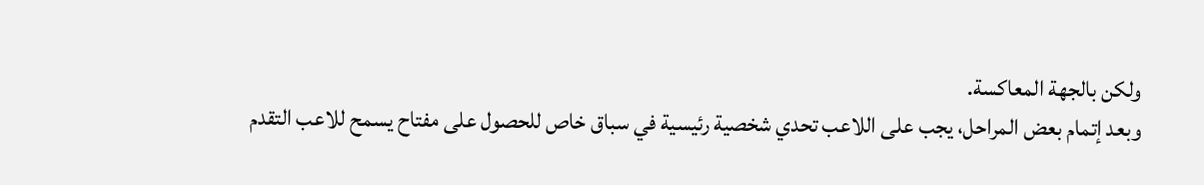ولكن بالجهة المعاكسة.
وبعد إتمام بعض المراحل، يجب على اللاعب تحدي شخصية رئيسية في سباق خاص للحصول على مفتاح يسمح للاعب التقدم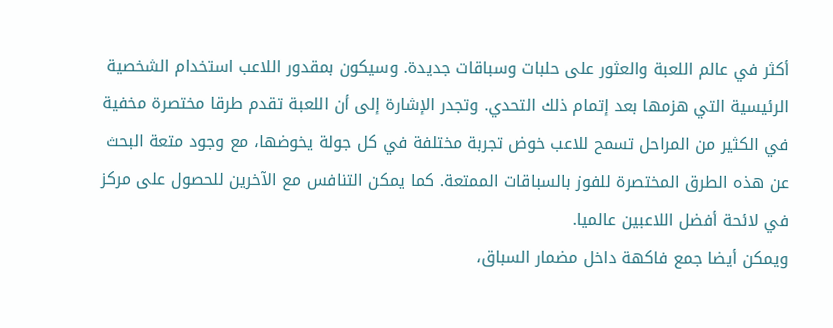أكثر في عالم اللعبة والعثور على حلبات وسباقات جديدة. وسيكون بمقدور اللاعب استخدام الشخصية الرئيسية التي هزمها بعد إتمام ذلك التحدي. وتجدر الإشارة إلى أن اللعبة تقدم طرقا مختصرة مخفية في الكثير من المراحل تسمح للاعب خوض تجربة مختلفة في كل جولة يخوضها، مع وجود متعة البحث عن هذه الطرق المختصرة للفوز بالسباقات الممتعة. كما يمكن التنافس مع الآخرين للحصول على مركز في لائحة أفضل اللاعبين عالميا.
ويمكن أيضا جمع فاكهة داخل مضمار السباق،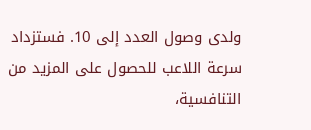ولدى وصول العدد إلى 10. فستزداد سرعة اللاعب للحصول على المزيد من التنافسية،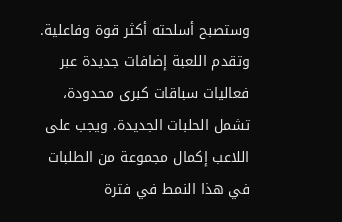وستصبح أسلحته أكثر قوة وفاعلية.
وتقدم اللعبة إضافات جديدة عبر فعاليات سباقات كبرى محدودة، تشمل الحلبات الجديدة. ويجب على اللاعب إكمال مجموعة من الطلبات في هذا النمط في فترة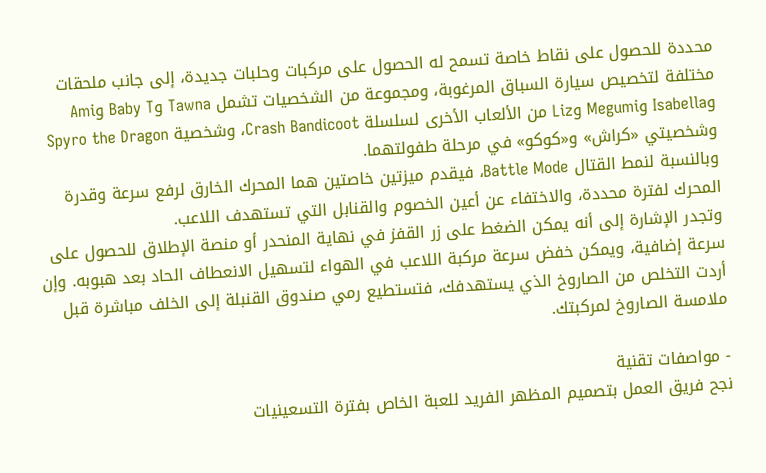محددة للحصول على نقاط خاصة تسمح له الحصول على مركبات وحلبات جديدة، إلى جانب ملحقات مختلفة لتخصيص سيارة السباق المرغوبة، ومجموعة من الشخصيات تشمل Tawna وBaby T وAmi وIsabella وMegumi وLiz من الألعاب الأخرى لسلسلة Crash Bandicoot، وشخصية Spyro the Dragon وشخصيتي «كراش» و«كوكو» في مرحلة طفولتهما.
وبالنسبة لنمط القتال Battle Mode، فيقدم ميزتين خاصتين هما المحرك الخارق لرفع سرعة وقدرة المحرك لفترة محددة، والاختفاء عن أعين الخصوم والقنابل التي تستهدف اللاعب.
وتجدر الإشارة إلى أنه يمكن الضغط على زر القفز في نهاية المنحدر أو منصة الإطلاق للحصول على سرعة إضافية، ويمكن خفض سرعة مركبة اللاعب في الهواء لتسهيل الانعطاف الحاد بعد هبوبه. وإن أردت التخلص من الصاروخ الذي يستهدفك، فتستطيع رمي صندوق القنبلة إلى الخلف مباشرة قبل ملامسة الصاروخ لمركبتك.

- مواصفات تقنية
نجح فريق العمل بتصميم المظهر الفريد للعبة الخاص بفترة التسعينيات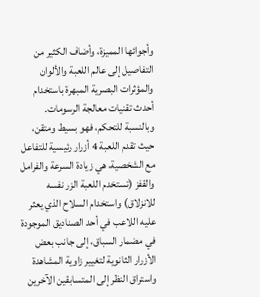وأجوائها المميزة، وأضاف الكثير من التفاصيل إلى عالم اللعبة والألوان والمؤثرات البصرية المبهرة باستخدام أحدث تقنيات معالجة الرسومات. وبالنسبة للتحكم، فهو بسيط ومتقن، حيث تقدم اللعبة 4 أزرار رئيسية للتفاعل مع الشخصية، هي زيادة السرعة والفرامل والقفز (تستخدم اللعبة الزر نفسه للانزلاق) واستخدام السلاح الذي يعثر عليه اللاعب في أحد الصناديق الموجودة في مضمار السباق، إلى جانب بعض الأزرار الثانوية لتغيير زاوية المشاهدة واستراق النظر إلى المتسابقين الآخرين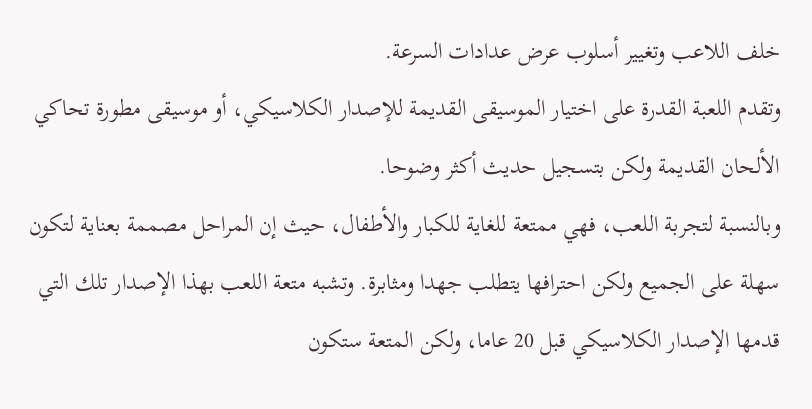خلف اللاعب وتغيير أسلوب عرض عدادات السرعة.
وتقدم اللعبة القدرة على اختيار الموسيقى القديمة للإصدار الكلاسيكي، أو موسيقى مطورة تحاكي الألحان القديمة ولكن بتسجيل حديث أكثر وضوحا.
وبالنسبة لتجربة اللعب، فهي ممتعة للغاية للكبار والأطفال، حيث إن المراحل مصممة بعناية لتكون سهلة على الجميع ولكن احترافها يتطلب جهدا ومثابرة. وتشبه متعة اللعب بهذا الإصدار تلك التي قدمها الإصدار الكلاسيكي قبل 20 عاما، ولكن المتعة ستكون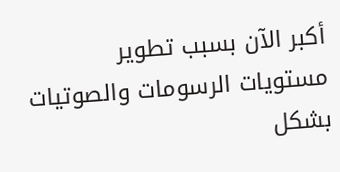أكبر الآن بسبب تطوير مستويات الرسومات والصوتيات بشكل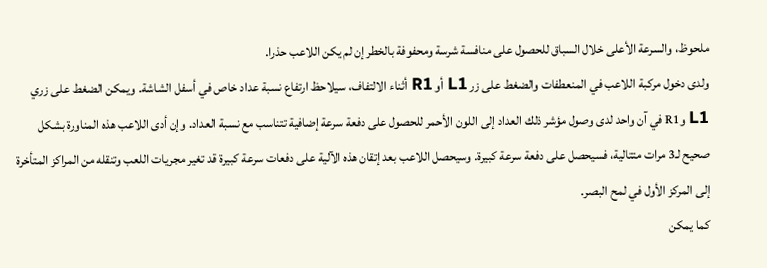ملحوظ، والسرعة الأعلى خلال السباق للحصول على منافسة شرسة ومحفوفة بالخطر إن لم يكن اللاعب حذرا.
ولدى دخول مركبة اللاعب في المنعطفات والضغط على زر L1 أو R1 أثناء الالتفاف، سيلاحظ ارتفاع نسبة عداد خاص في أسفل الشاشة. ويمكن الضغط على زري L1 وR1 في آن واحد لدى وصول مؤشر ذلك العداد إلى اللون الأحمر للحصول على دفعة سرعة إضافية تتناسب مع نسبة العداد. وإن أدى اللاعب هذه المناورة بشكل صحيح لـ3 مرات متتالية، فسيحصل على دفعة سرعة كبيرة. وسيحصل اللاعب بعد إتقان هذه الآلية على دفعات سرعة كبيرة قد تغير مجريات اللعب وتنقله من المراكز المتأخرة إلى المركز الأول في لمح البصر.
كما يمكن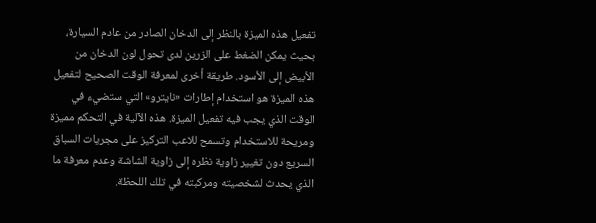تفعيل هذه الميزة بالنظر إلى الدخان الصادر من عادم السيارة، بحيث يمكن الضغط على الزرين لدى تحول لون الدخان من الأبيض إلى الأسود. طريقة أخرى لمعرفة الوقت الصحيح لتفعيل هذه الميزة هو استخدام إطارات «نايترو» التي ستضيء في الوقت الذي يجب فيه تفعيل الميزة. هذه الآلية في التحكم مميزة ومريحة للاستخدام وتسمح للاعب التركيز على مجريات السباق السريع دون تغيير زاوية نظره إلى زاوية الشاشة وعدم معرفة ما الذي يحدث لشخصيته ومركبته في تلك اللحظة.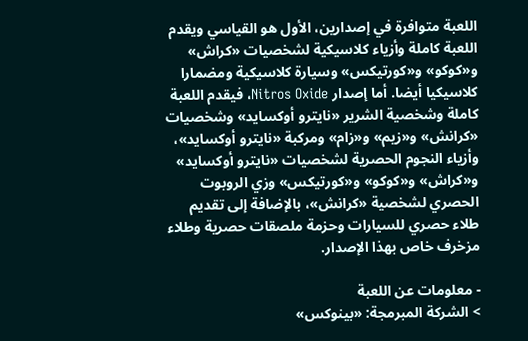اللعبة متوافرة في إصدارين، الأول هو القياسي ويقدم اللعبة كاملة وأزياء كلاسيكية لشخصيات «كراش» و«كوكو» و«كورتيكس» وسيارة كلاسيكية ومضمارا كلاسيكيا أيضا. أما إصدار Nitros Oxide، فيقدم اللعبة كاملة وشخصية الشرير «نايترو أوكسايد» وشخصيات «كرانش» و«زيم» و«زام» ومركبة «نايترو أوكسايد»، وأزياء النجوم الحصرية لشخصيات «نايترو أوكسايد» و«كراش» و«كوكو» و«كورتيكس» وزي الروبوت الحصري لشخصية «كرانش»، بالإضافة إلى تقديم طلاء حصري للسيارات وحزمة ملصقات حصرية وطلاء مزخرف خاص بهذا الإصدار.

- معلومات عن اللعبة
> الشركة المبرمجة: «بينوكس»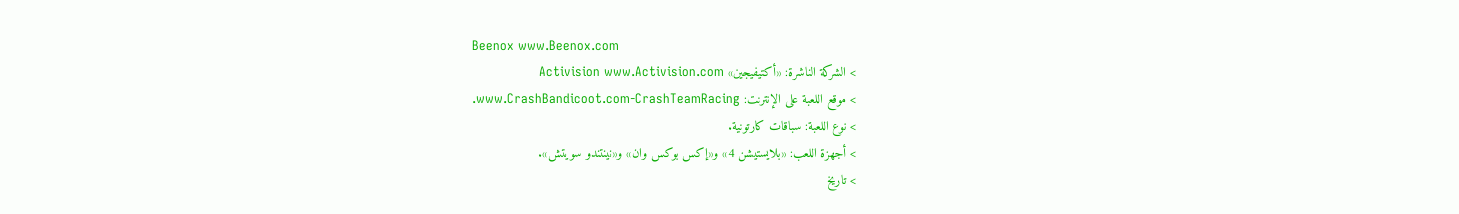Beenox www.Beenox.com
> الشركة الناشرة: «أكتيفيجين» Activision www.Activision.com
> موقع اللعبة على الإنترنت: www.CrashBandicoot.com-CrashTeamRacing.
> نوع اللعبة: سباقات كارتونية.
> أجهزة اللعب: «بلايستيشن 4» و«إكس بوكس وان» و«نينتندو سويتش».
> تاريخ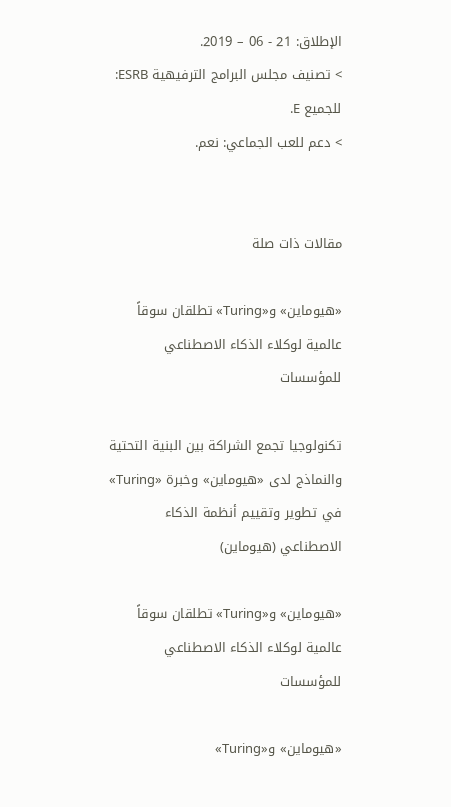الإطلاق: 21 - 06 – 2019.
> تصنيف مجلس البرامج الترفيهية ESRB: للجميع E.
> دعم للعب الجماعي: نعم.


مقالات ذات صلة

«هيوماين» و«Turing» تطلقان سوقاً عالمية لوكلاء الذكاء الاصطناعي للمؤسسات

تكنولوجيا تجمع الشراكة بين البنية التحتية والنماذج لدى «هيوماين» وخبرة «Turing» في تطوير وتقييم أنظمة الذكاء الاصطناعي (هيوماين)

«هيوماين» و«Turing» تطلقان سوقاً عالمية لوكلاء الذكاء الاصطناعي للمؤسسات

«هيوماين» و«Turing»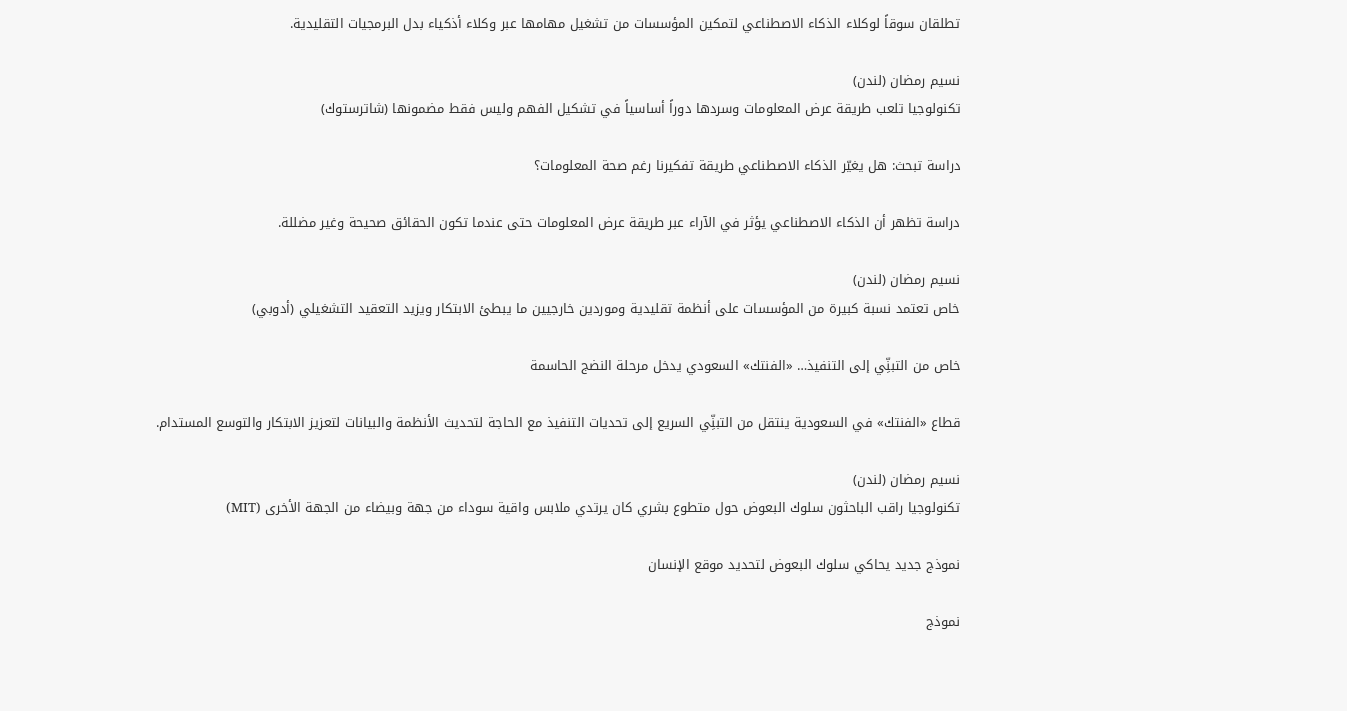تطلقان سوقاً لوكلاء الذكاء الاصطناعي لتمكين المؤسسات من تشغيل مهامها عبر وكلاء أذكياء بدل البرمجيات التقليدية.

نسيم رمضان (لندن)
تكنولوجيا تلعب طريقة عرض المعلومات وسردها دوراً أساسياً في تشكيل الفهم وليس فقط مضمونها (شاترستوك)

دراسة تبحث: هل يغيّر الذكاء الاصطناعي طريقة تفكيرنا رغم صحة المعلومات؟

دراسة تظهر أن الذكاء الاصطناعي يؤثر في الآراء عبر طريقة عرض المعلومات حتى عندما تكون الحقائق صحيحة وغير مضللة.

نسيم رمضان (لندن)
خاص تعتمد نسبة كبيرة من المؤسسات على أنظمة تقليدية وموردين خارجيين ما يبطئ الابتكار ويزيد التعقيد التشغيلي (أدوبي)

خاص من التبنِّي إلى التنفيذ… «الفنتك» السعودي يدخل مرحلة النضج الحاسمة

قطاع «الفنتك» في السعودية ينتقل من التبنِّي السريع إلى تحديات التنفيذ مع الحاجة لتحديث الأنظمة والبيانات لتعزيز الابتكار والتوسع المستدام.

نسيم رمضان (لندن)
تكنولوجيا راقب الباحثون سلوك البعوض حول متطوع بشري كان يرتدي ملابس واقية سوداء من جهة وبيضاء من الجهة الأخرى (MIT)

نموذج جديد يحاكي سلوك البعوض لتحديد موقع الإنسان

نموذج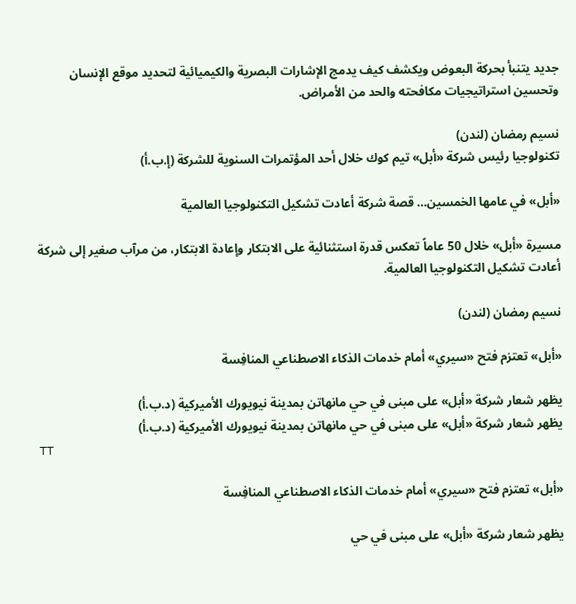جديد يتنبأ بحركة البعوض ويكشف كيف يدمج الإشارات البصرية والكيميائية لتحديد موقع الإنسان وتحسين استراتيجيات مكافحته والحد من الأمراض.

نسيم رمضان (لندن)
تكنولوجيا رئيس شركة «أبل» تيم كوك خلال أحد المؤتمرات السنوية للشركة (إ.ب.أ)

«أبل» في عامها الخمسين… قصة شركة أعادت تشكيل التكنولوجيا العالمية

مسيرة «أبل» خلال 50 عاماً تعكس قدرة استثنائية على الابتكار وإعادة الابتكار، من مرآب صغير إلى شركة أعادت تشكيل التكنولوجيا العالمية.

نسيم رمضان (لندن)

«أبل» تعتزم فتح «سيري» أمام خدمات الذكاء الاصطناعي المنافِسة

يظهر شعار شركة «أبل» على مبنى في حي مانهاتن بمدينة نيويورك الأميركية (د.ب.أ)
يظهر شعار شركة «أبل» على مبنى في حي مانهاتن بمدينة نيويورك الأميركية (د.ب.أ)
TT

«أبل» تعتزم فتح «سيري» أمام خدمات الذكاء الاصطناعي المنافِسة

يظهر شعار شركة «أبل» على مبنى في حي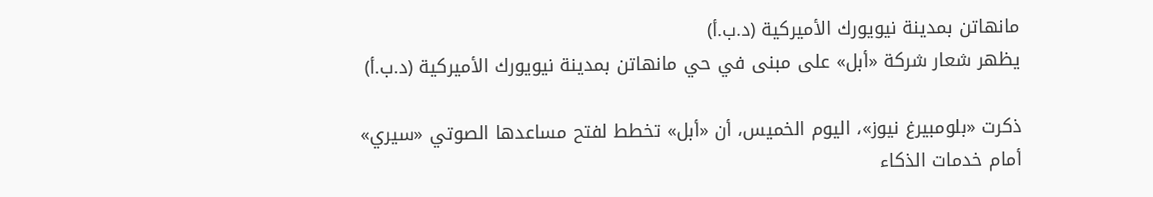مانهاتن بمدينة نيويورك الأميركية (د.ب.أ)
يظهر شعار شركة «أبل» على مبنى في حي مانهاتن بمدينة نيويورك الأميركية (د.ب.أ)

ذكرت «بلومبيرغ نيوز»، اليوم الخميس، أن «أبل» تخطط لفتح مساعدها الصوتي «سيري» أمام خدمات الذكاء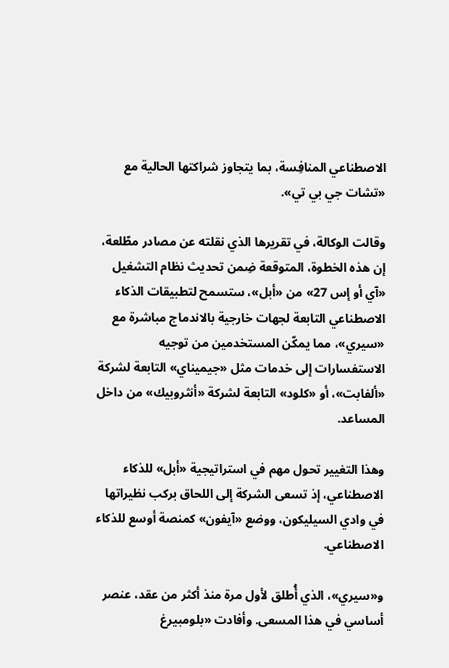الاصطناعي المنافِسة، بما يتجاوز شراكتها الحالية مع «تشات جي بي تي».

وقالت الوكالة، في تقريرها الذي نقلته عن مصادر مطّلعة، إن هذه الخطوة، المتوقعة ضِمن تحديث نظام التشغيل «آي أو إس 27» من «أبل»، ستسمح لتطبيقات الذكاء الاصطناعي التابعة لجهات خارجية بالاندماج مباشرة مع «سيري»، مما يمكّن المستخدمين من توجيه الاستفسارات إلى خدمات مثل «جيميناي» التابعة لشركة «ألفابت»، أو «كلود» التابعة لشركة «أنثروبيك» من داخل المساعد.

وهذا التغيير تحول مهم في استراتيجية «أبل» للذكاء الاصطناعي، إذ تسعى الشركة إلى اللحاق بركب نظيراتها في وادي السيليكون، ووضع «آيفون» كمنصة أوسع للذكاء الاصطناعي.

و«سيري»، الذي أُطلق لأول مرة منذ أكثر من عقد، عنصر أساسي في هذا المسعى. وأفادت «بلومبيرغ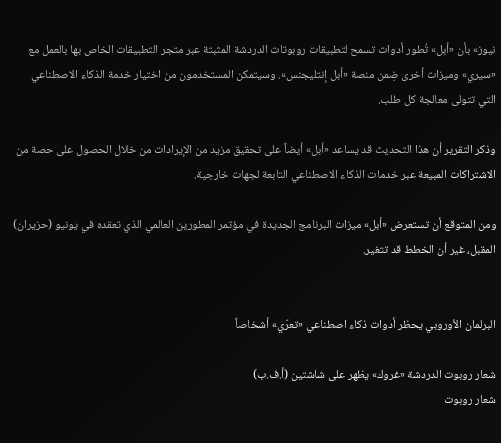نيوز» بأن «أبل» تُطور أدوات تسمح لتطبيقات روبوتات الدردشة المثبتة عبر متجر التطبيقات الخاص بها بالعمل مع «سيري» وميزات أخرى ضِمن منصة «أبل إنتليجنس». وسيتمكن المستخدمون من اختيار خدمة الذكاء الاصطناعي التي تتولى معالجة كل طلب.

وذكر التقرير أن هذا التحديث قد يساعد «أبل» أيضاً على تحقيق مزيد من الإيرادات من خلال الحصول على حصة من الاشتراكات المبيعة عبر خدمات الذكاء الاصطناعي التابعة لجهات خارجية.

ومن المتوقع أن تستعرض «أبل» ميزات البرنامج الجديدة في مؤتمر المطورين العالمي الذي تعقده في يونيو (حزيران) المقبل، غير أن الخطط قد تتغير.


البرلمان الأوروبي يحظر أدوات ذكاء اصطناعي «تعرّي» أشخاصاً

شعار روبوت الدردشة «غروك» يظهر على شاشتين (أ.ف.ب)
شعار روبوت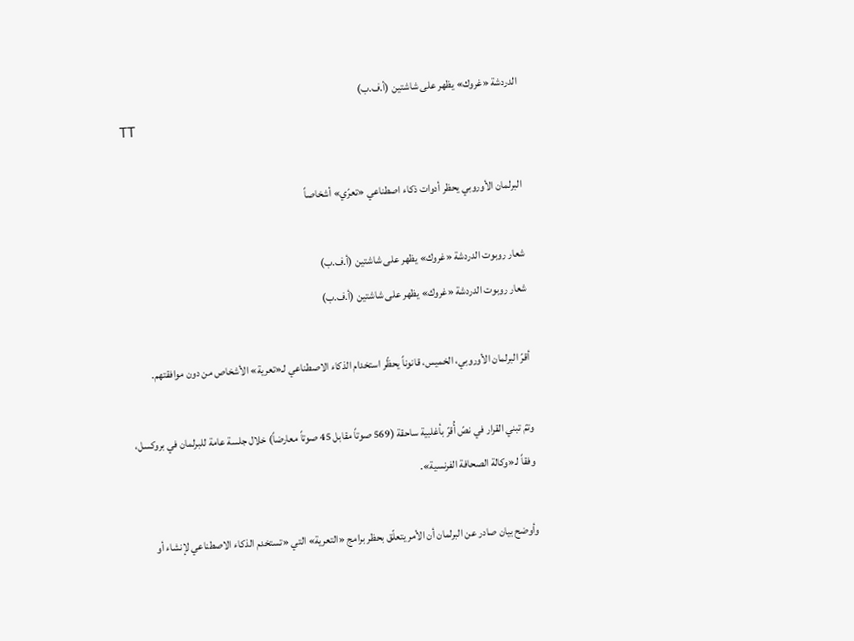الدردشة «غروك» يظهر على شاشتين (أ.ف.ب)
TT

البرلمان الأوروبي يحظر أدوات ذكاء اصطناعي «تعرّي» أشخاصاً

شعار روبوت الدردشة «غروك» يظهر على شاشتين (أ.ف.ب)
شعار روبوت الدردشة «غروك» يظهر على شاشتين (أ.ف.ب)

أقرّ البرلمان الأوروبي، الخميس، قانوناً يحظّر استخدام الذكاء الاصطناعي لـ«تعرية» الأشخاص من دون موافقتهم.

وتمّ تبني القرار في نصّ أُقرّ بأغلبية ساحقة (569 صوتاً مقابل 45 صوتاً معارضاً) خلال جلسة عامة للبرلمان في بروكسل، وفقاً لـ«وكالة الصحافة الفرنسية».

وأوضح بيان صادر عن البرلمان أن الأمر يتعلّق بحظر برامج «التعرية» التي «تستخدم الذكاء الاصطناعي لإنشاء أو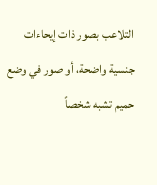التلاعب بصور ذات إيحاءات جنسية واضحة، أو صور في وضع حميم تشبه شخصاً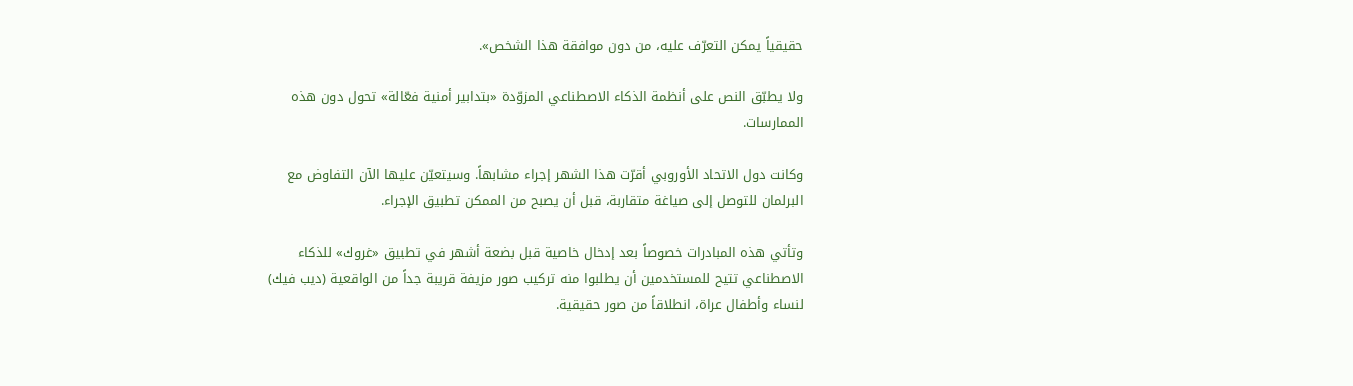حقيقياً يمكن التعرّف عليه، من دون موافقة هذا الشخص».

ولا يطبّق النص على أنظمة الذكاء الاصطناعي المزوّدة «بتدابير أمنية فعّالة» تحول دون هذه الممارسات.

وكانت دول الاتحاد الأوروبي أقرّت هذا الشهر إجراء مشابهاً. وسيتعيّن عليها الآن التفاوض مع البرلمان للتوصل إلى صياغة متقاربة، قبل أن يصبح من الممكن تطبيق الإجراء.

وتأتي هذه المبادرات خصوصاً بعد إدخال خاصية قبل بضعة أشهر في تطبيق «غروك» للذكاء الاصطناعي تتيح للمستخدمين أن يطلبوا منه تركيب صور مزيفة قريبة جداً من الواقعية (ديب فيك) لنساء وأطفال عراة، انطلاقاً من صور حقيقية.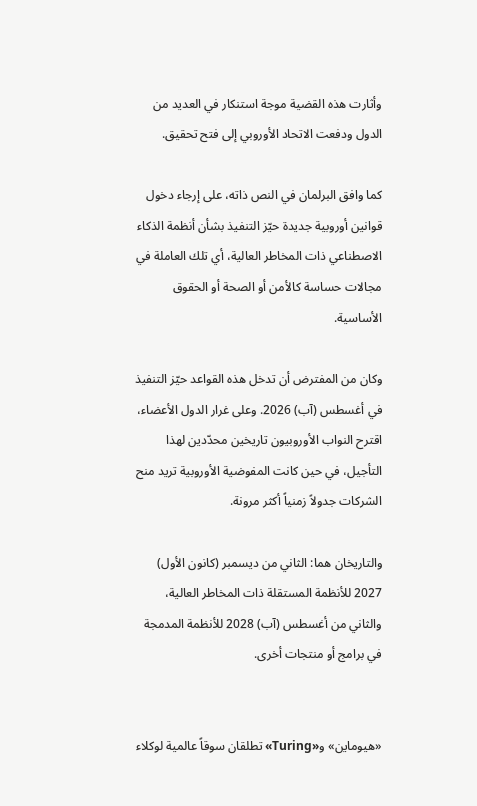وأثارت هذه القضية موجة استنكار في العديد من الدول ودفعت الاتحاد الأوروبي إلى فتح تحقيق.

كما وافق البرلمان في النص ذاته، على إرجاء دخول قوانين أوروبية جديدة حيّز التنفيذ بشأن أنظمة الذكاء الاصطناعي ذات المخاطر العالية، أي تلك العاملة في مجالات حساسة كالأمن أو الصحة أو الحقوق الأساسية.

وكان من المفترض أن تدخل هذه القواعد حيّز التنفيذ في أغسطس (آب) 2026. وعلى غرار الدول الأعضاء، اقترح النواب الأوروبيون تاريخين محدّدين لهذا التأجيل، في حين كانت المفوضية الأوروبية تريد منح الشركات جدولاً زمنياً أكثر مرونة.

والتاريخان هما: الثاني من ديسمبر (كانون الأول) 2027 للأنظمة المستقلة ذات المخاطر العالية، والثاني من أغسطس (آب) 2028 للأنظمة المدمجة في برامج أو منتجات أخرى.


«هيوماين» و«Turing» تطلقان سوقاً عالمية لوكلاء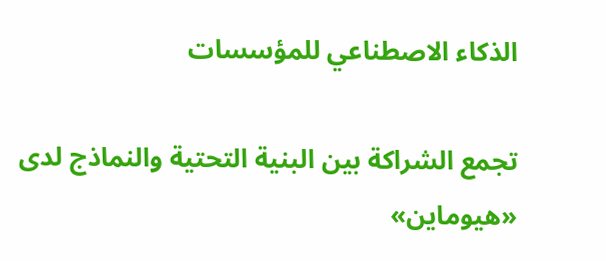الذكاء الاصطناعي للمؤسسات

تجمع الشراكة بين البنية التحتية والنماذج لدى «هيوماين»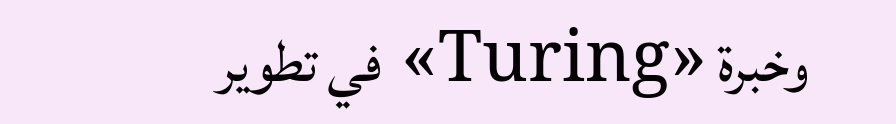وخبرة «Turing» في تطوير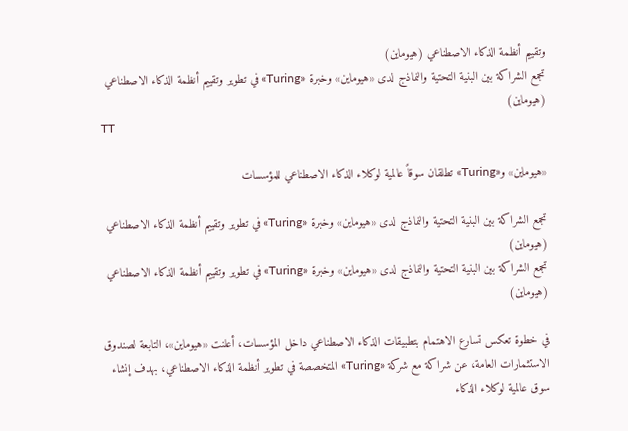وتقييم أنظمة الذكاء الاصطناعي (هيوماين)
تجمع الشراكة بين البنية التحتية والنماذج لدى «هيوماين» وخبرة «Turing» في تطوير وتقييم أنظمة الذكاء الاصطناعي (هيوماين)
TT

«هيوماين» و«Turing» تطلقان سوقاً عالمية لوكلاء الذكاء الاصطناعي للمؤسسات

تجمع الشراكة بين البنية التحتية والنماذج لدى «هيوماين» وخبرة «Turing» في تطوير وتقييم أنظمة الذكاء الاصطناعي (هيوماين)
تجمع الشراكة بين البنية التحتية والنماذج لدى «هيوماين» وخبرة «Turing» في تطوير وتقييم أنظمة الذكاء الاصطناعي (هيوماين)

في خطوة تعكس تسارع الاهتمام بتطبيقات الذكاء الاصطناعي داخل المؤسسات، أعلنت «هيوماين»، التابعة لصندوق الاستثمارات العامة، عن شراكة مع شركة «Turing» المتخصصة في تطوير أنظمة الذكاء الاصطناعي، بهدف إنشاء سوق عالمية لوكلاء الذكاء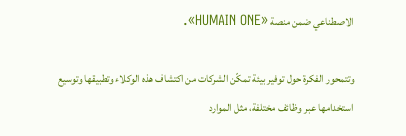الاصطناعي ضمن منصة «HUMAIN ONE».

وتتمحور الفكرة حول توفير بيئة تمكّن الشركات من اكتشاف هذه الوكلاء وتطبيقها وتوسيع استخدامها عبر وظائف مختلفة، مثل الموارد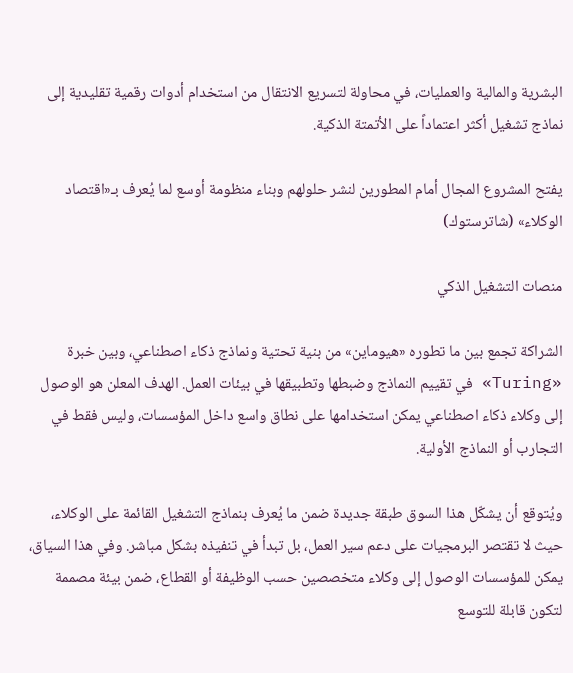البشرية والمالية والعمليات، في محاولة لتسريع الانتقال من استخدام أدوات رقمية تقليدية إلى نماذج تشغيل أكثر اعتماداً على الأتمتة الذكية.

يفتح المشروع المجال أمام المطورين لنشر حلولهم وبناء منظومة أوسع لما يُعرف بـ«اقتصاد الوكلاء» (شاترستوك)

منصات التشغيل الذكي

الشراكة تجمع بين ما تطوره «هيوماين» من بنية تحتية ونماذج ذكاء اصطناعي، وبين خبرة «Turing» في تقييم النماذج وضبطها وتطبيقها في بيئات العمل. الهدف المعلن هو الوصول إلى وكلاء ذكاء اصطناعي يمكن استخدامها على نطاق واسع داخل المؤسسات، وليس فقط في التجارب أو النماذج الأولية.

ويُتوقع أن يشكّل هذا السوق طبقة جديدة ضمن ما يُعرف بنماذج التشغيل القائمة على الوكلاء، حيث لا تقتصر البرمجيات على دعم سير العمل، بل تبدأ في تنفيذه بشكل مباشر. وفي هذا السياق، يمكن للمؤسسات الوصول إلى وكلاء متخصصين حسب الوظيفة أو القطاع، ضمن بيئة مصممة لتكون قابلة للتوسع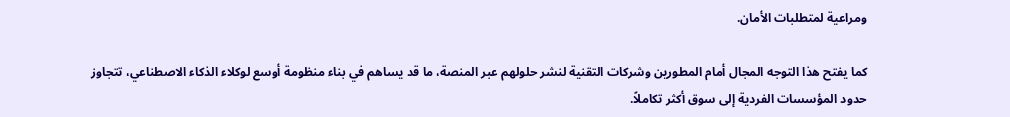ومراعية لمتطلبات الأمان.

كما يفتح هذا التوجه المجال أمام المطورين وشركات التقنية لنشر حلولهم عبر المنصة، ما قد يساهم في بناء منظومة أوسع لوكلاء الذكاء الاصطناعي، تتجاوز حدود المؤسسات الفردية إلى سوق أكثر تكاملاً.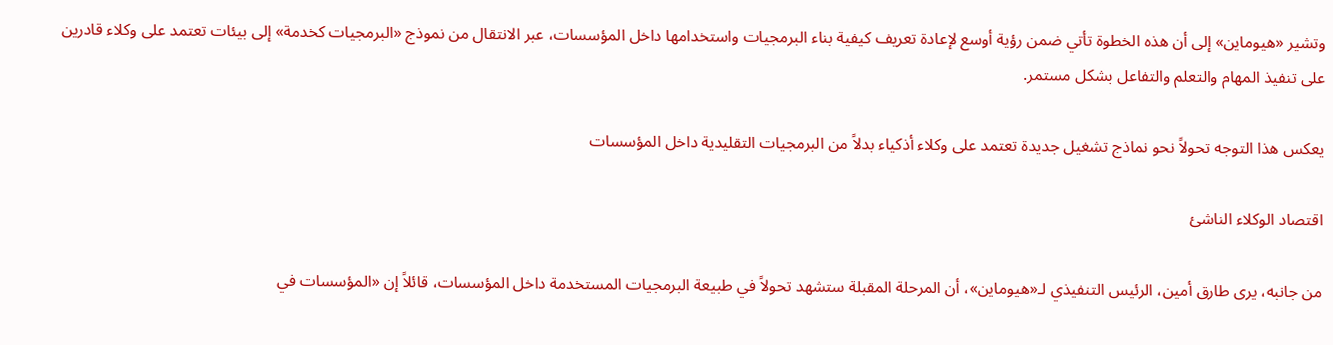وتشير «هيوماين» إلى أن هذه الخطوة تأتي ضمن رؤية أوسع لإعادة تعريف كيفية بناء البرمجيات واستخدامها داخل المؤسسات، عبر الانتقال من نموذج «البرمجيات كخدمة» إلى بيئات تعتمد على وكلاء قادرين على تنفيذ المهام والتعلم والتفاعل بشكل مستمر.

يعكس هذا التوجه تحولاً نحو نماذج تشغيل جديدة تعتمد على وكلاء أذكياء بدلاً من البرمجيات التقليدية داخل المؤسسات

اقتصاد الوكلاء الناشئ

من جانبه، يرى طارق أمين، الرئيس التنفيذي لـ«هيوماين»، أن المرحلة المقبلة ستشهد تحولاً في طبيعة البرمجيات المستخدمة داخل المؤسسات، قائلاً إن «المؤسسات في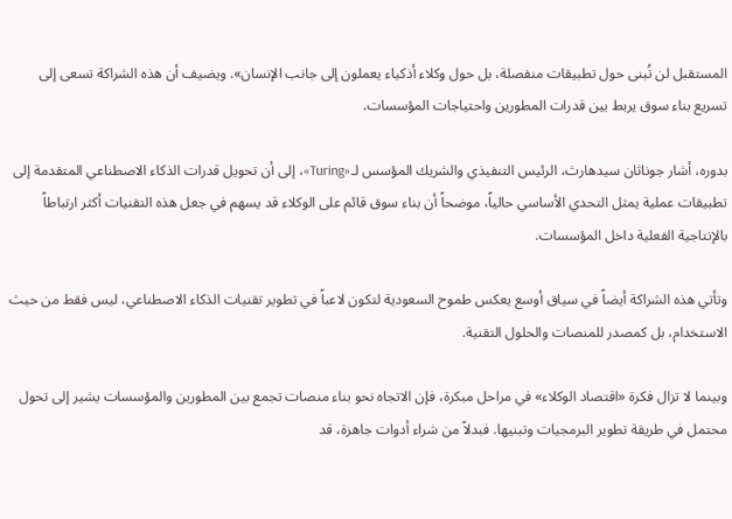المستقبل لن تُبنى حول تطبيقات منفصلة، بل حول وكلاء أذكياء يعملون إلى جانب الإنسان». ويضيف أن هذه الشراكة تسعى إلى تسريع بناء سوق يربط بين قدرات المطورين واحتياجات المؤسسات.

بدوره، أشار جوناثان سيدهارث، الرئيس التنفيذي والشريك المؤسس لـ«Turing»، إلى أن تحويل قدرات الذكاء الاصطناعي المتقدمة إلى تطبيقات عملية يمثل التحدي الأساسي حالياً، موضحاً أن بناء سوق قائم على الوكلاء قد يسهم في جعل هذه التقنيات أكثر ارتباطاً بالإنتاجية الفعلية داخل المؤسسات.

وتأتي هذه الشراكة أيضاً في سياق أوسع يعكس طموح السعودية لتكون لاعباً في تطوير تقنيات الذكاء الاصطناعي، ليس فقط من حيث الاستخدام، بل كمصدر للمنصات والحلول التقنية.

وبينما لا تزال فكرة «اقتصاد الوكلاء» في مراحل مبكرة، فإن الاتجاه نحو بناء منصات تجمع بين المطورين والمؤسسات يشير إلى تحول محتمل في طريقة تطوير البرمجيات وتبنيها. فبدلاً من شراء أدوات جاهزة، قد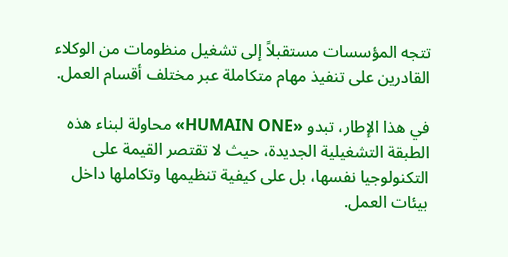تتجه المؤسسات مستقبلاً إلى تشغيل منظومات من الوكلاء القادرين على تنفيذ مهام متكاملة عبر مختلف أقسام العمل.

في هذا الإطار، تبدو «HUMAIN ONE» محاولة لبناء هذه الطبقة التشغيلية الجديدة، حيث لا تقتصر القيمة على التكنولوجيا نفسها، بل على كيفية تنظيمها وتكاملها داخل بيئات العمل.